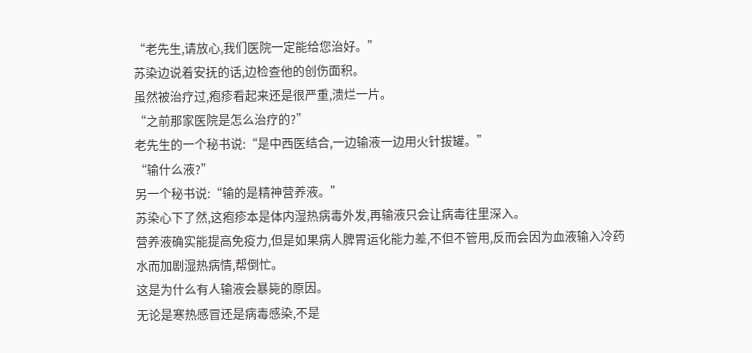“老先生,请放心,我们医院一定能给您治好。”
苏染边说着安抚的话,边检查他的创伤面积。
虽然被治疗过,疱疹看起来还是很严重,溃烂一片。
“之前那家医院是怎么治疗的?”
老先生的一个秘书说:“是中西医结合,一边输液一边用火针拔罐。”
“输什么液?”
另一个秘书说:“输的是精神营养液。”
苏染心下了然,这疱疹本是体内湿热病毒外发,再输液只会让病毒往里深入。
营养液确实能提高免疫力,但是如果病人脾胃运化能力差,不但不管用,反而会因为血液输入冷药水而加剧湿热病情,帮倒忙。
这是为什么有人输液会暴毙的原因。
无论是寒热感冒还是病毒感染,不是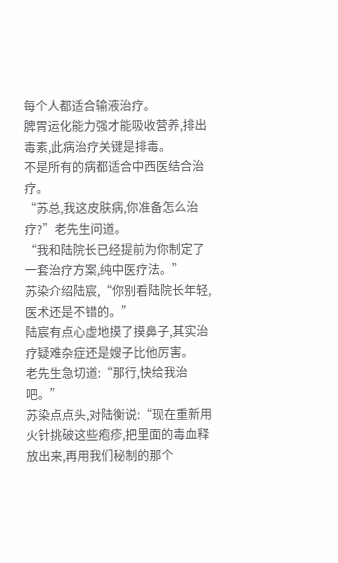每个人都适合输液治疗。
脾胃运化能力强才能吸收营养,排出毒素,此病治疗关键是排毒。
不是所有的病都适合中西医结合治疗。
“苏总,我这皮肤病,你准备怎么治疗?”老先生问道。
“我和陆院长已经提前为你制定了一套治疗方案,纯中医疗法。”
苏染介绍陆宸,“你别看陆院长年轻,医术还是不错的。”
陆宸有点心虚地摸了摸鼻子,其实治疗疑难杂症还是嫂子比他厉害。
老先生急切道:“那行,快给我治吧。”
苏染点点头,对陆衡说:“现在重新用火针挑破这些疱疹,把里面的毒血释放出来,再用我们秘制的那个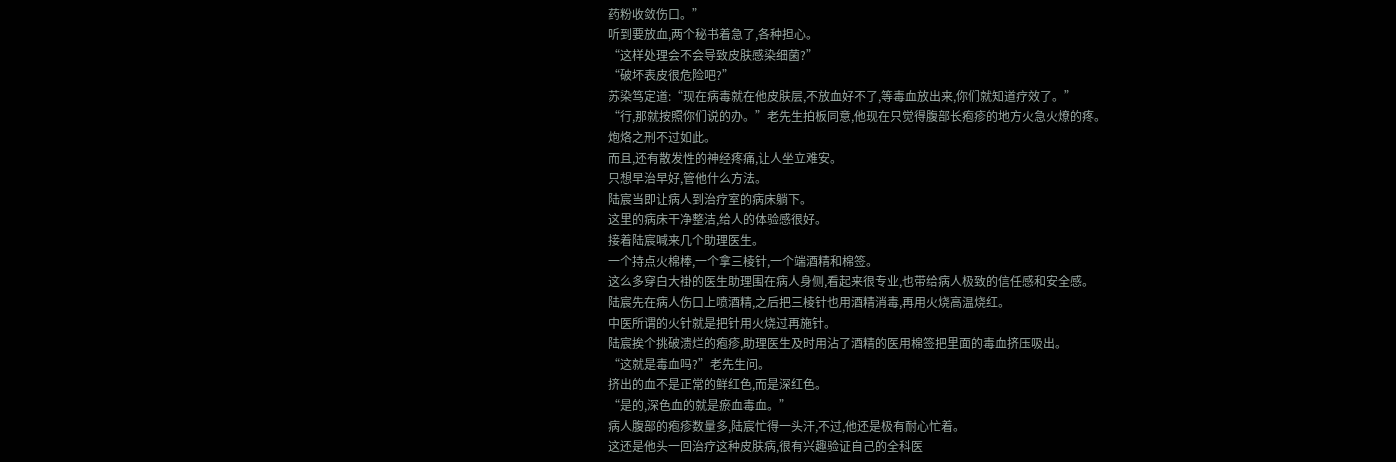药粉收敛伤口。”
听到要放血,两个秘书着急了,各种担心。
“这样处理会不会导致皮肤感染细菌?”
“破坏表皮很危险吧?”
苏染笃定道:“现在病毒就在他皮肤层,不放血好不了,等毒血放出来,你们就知道疗效了。”
“行,那就按照你们说的办。”老先生拍板同意,他现在只觉得腹部长疱疹的地方火急火燎的疼。
炮烙之刑不过如此。
而且,还有散发性的神经疼痛,让人坐立难安。
只想早治早好,管他什么方法。
陆宸当即让病人到治疗室的病床躺下。
这里的病床干净整洁,给人的体验感很好。
接着陆宸喊来几个助理医生。
一个持点火棉棒,一个拿三棱针,一个端酒精和棉签。
这么多穿白大褂的医生助理围在病人身侧,看起来很专业,也带给病人极致的信任感和安全感。
陆宸先在病人伤口上喷酒精,之后把三棱针也用酒精消毒,再用火烧高温烧红。
中医所谓的火针就是把针用火烧过再施针。
陆宸挨个挑破溃烂的疱疹,助理医生及时用沾了酒精的医用棉签把里面的毒血挤压吸出。
“这就是毒血吗?”老先生问。
挤出的血不是正常的鲜红色,而是深红色。
“是的,深色血的就是瘀血毒血。”
病人腹部的疱疹数量多,陆宸忙得一头汗,不过,他还是极有耐心忙着。
这还是他头一回治疗这种皮肤病,很有兴趣验证自己的全科医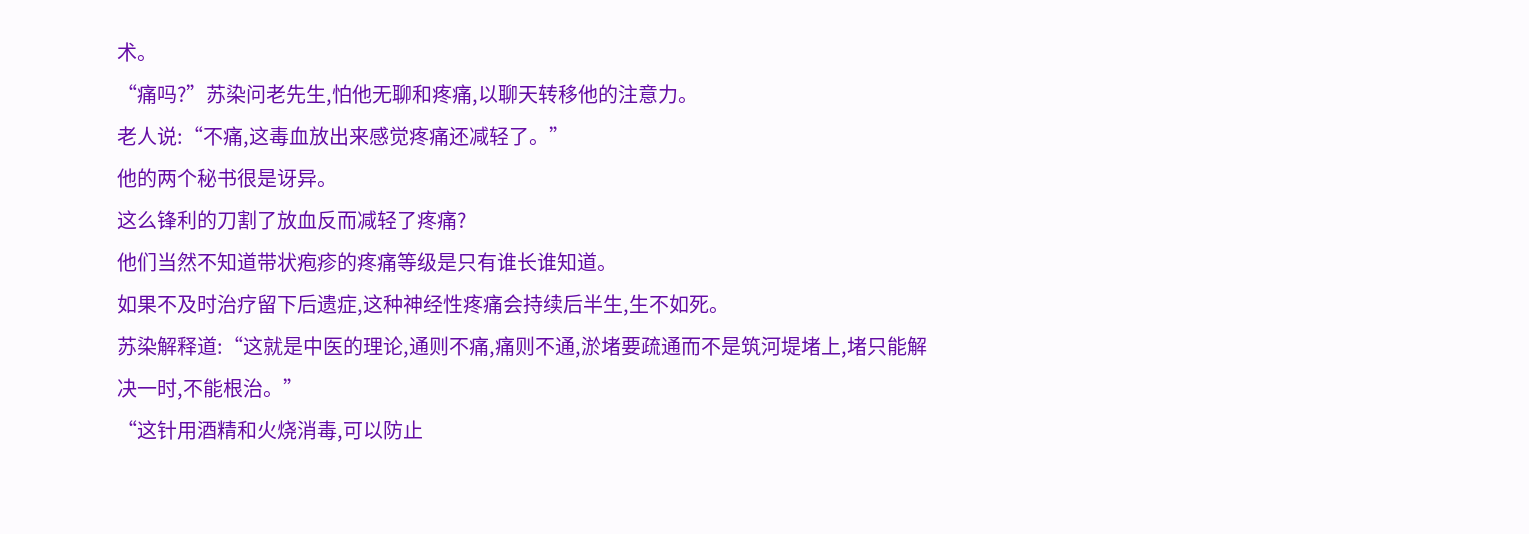术。
“痛吗?”苏染问老先生,怕他无聊和疼痛,以聊天转移他的注意力。
老人说:“不痛,这毒血放出来感觉疼痛还减轻了。”
他的两个秘书很是讶异。
这么锋利的刀割了放血反而减轻了疼痛?
他们当然不知道带状疱疹的疼痛等级是只有谁长谁知道。
如果不及时治疗留下后遗症,这种神经性疼痛会持续后半生,生不如死。
苏染解释道:“这就是中医的理论,通则不痛,痛则不通,淤堵要疏通而不是筑河堤堵上,堵只能解决一时,不能根治。”
“这针用酒精和火烧消毒,可以防止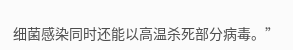细菌感染同时还能以高温杀死部分病毒。”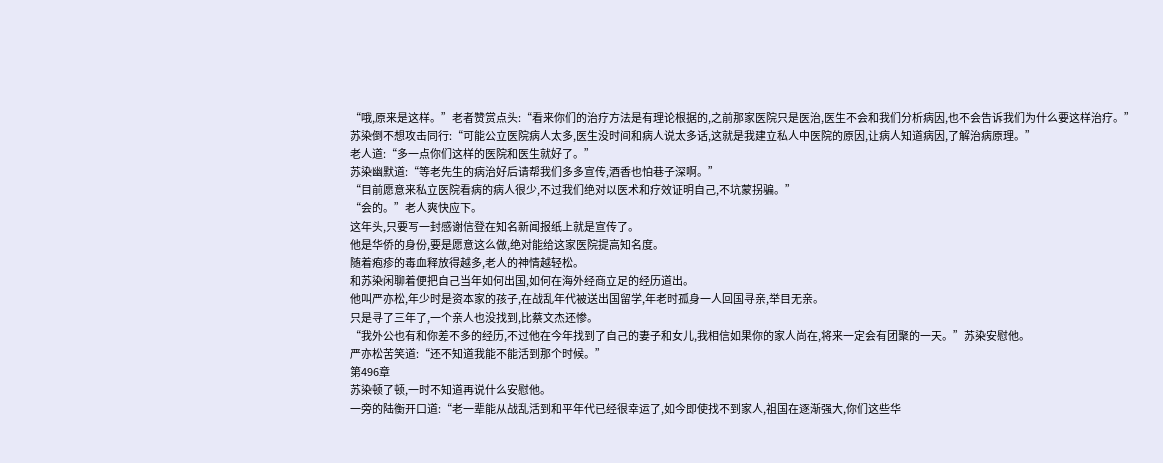“哦,原来是这样。”老者赞赏点头:“看来你们的治疗方法是有理论根据的,之前那家医院只是医治,医生不会和我们分析病因,也不会告诉我们为什么要这样治疗。”
苏染倒不想攻击同行:“可能公立医院病人太多,医生没时间和病人说太多话,这就是我建立私人中医院的原因,让病人知道病因,了解治病原理。”
老人道:“多一点你们这样的医院和医生就好了。”
苏染幽默道:“等老先生的病治好后请帮我们多多宣传,酒香也怕巷子深啊。”
“目前愿意来私立医院看病的病人很少,不过我们绝对以医术和疗效证明自己,不坑蒙拐骗。”
“会的。”老人爽快应下。
这年头,只要写一封感谢信登在知名新闻报纸上就是宣传了。
他是华侨的身份,要是愿意这么做,绝对能给这家医院提高知名度。
随着疱疹的毒血释放得越多,老人的神情越轻松。
和苏染闲聊着便把自己当年如何出国,如何在海外经商立足的经历道出。
他叫严亦松,年少时是资本家的孩子,在战乱年代被送出国留学,年老时孤身一人回国寻亲,举目无亲。
只是寻了三年了,一个亲人也没找到,比蔡文杰还惨。
“我外公也有和你差不多的经历,不过他在今年找到了自己的妻子和女儿,我相信如果你的家人尚在,将来一定会有团聚的一天。”苏染安慰他。
严亦松苦笑道:“还不知道我能不能活到那个时候。”
第496章
苏染顿了顿,一时不知道再说什么安慰他。
一旁的陆衡开口道:“老一辈能从战乱活到和平年代已经很幸运了,如今即使找不到家人,祖国在逐渐强大,你们这些华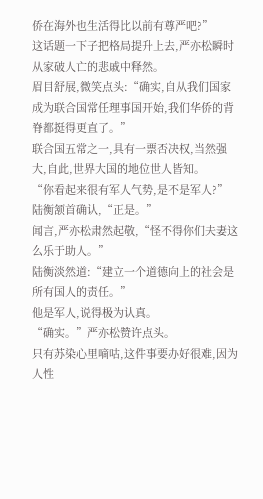侨在海外也生活得比以前有尊严吧?”
这话题一下子把格局提升上去,严亦松瞬时从家破人亡的悲戚中释然。
眉目舒展,微笑点头:“确实,自从我们国家成为联合国常任理事国开始,我们华侨的背脊都挺得更直了。”
联合国五常之一,具有一票否决权,当然强大,自此,世界大国的地位世人皆知。
“你看起来很有军人气势,是不是军人?”
陆衡颔首确认,“正是。”
闻言,严亦松肃然起敬,“怪不得你们夫妻这么乐于助人。”
陆衡淡然道:“建立一个道德向上的社会是所有国人的责任。”
他是军人,说得极为认真。
“确实。”严亦松赞许点头。
只有苏染心里嘀咕,这件事要办好很难,因为人性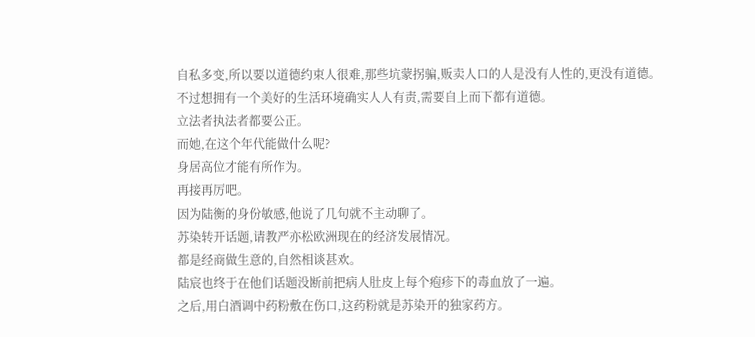自私多变,所以要以道德约束人很难,那些坑蒙拐骗,贩卖人口的人是没有人性的,更没有道德。
不过想拥有一个美好的生活环境确实人人有责,需要自上而下都有道德。
立法者执法者都要公正。
而她,在这个年代能做什么呢?
身居高位才能有所作为。
再接再厉吧。
因为陆衡的身份敏感,他说了几句就不主动聊了。
苏染转开话题,请教严亦松欧洲现在的经济发展情况。
都是经商做生意的,自然相谈甚欢。
陆宸也终于在他们话题没断前把病人肚皮上每个疱疹下的毒血放了一遍。
之后,用白酒调中药粉敷在伤口,这药粉就是苏染开的独家药方。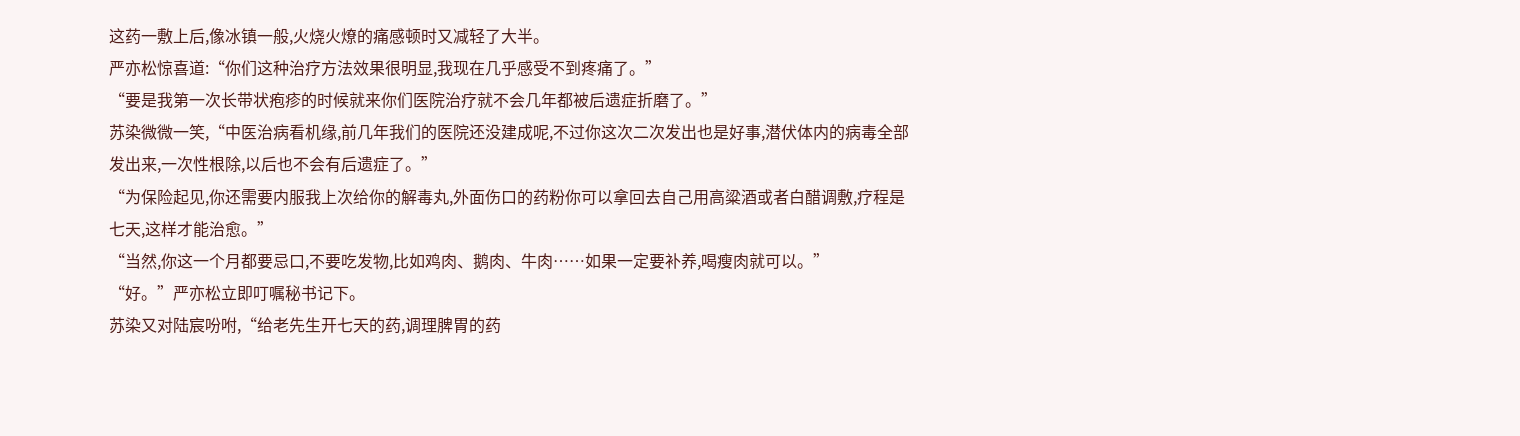这药一敷上后,像冰镇一般,火烧火燎的痛感顿时又减轻了大半。
严亦松惊喜道:“你们这种治疗方法效果很明显,我现在几乎感受不到疼痛了。”
“要是我第一次长带状疱疹的时候就来你们医院治疗就不会几年都被后遗症折磨了。”
苏染微微一笑,“中医治病看机缘,前几年我们的医院还没建成呢,不过你这次二次发出也是好事,潜伏体内的病毒全部发出来,一次性根除,以后也不会有后遗症了。”
“为保险起见,你还需要内服我上次给你的解毒丸,外面伤口的药粉你可以拿回去自己用高粱酒或者白醋调敷,疗程是七天,这样才能治愈。”
“当然,你这一个月都要忌口,不要吃发物,比如鸡肉、鹅肉、牛肉……如果一定要补养,喝瘦肉就可以。”
“好。”严亦松立即叮嘱秘书记下。
苏染又对陆宸吩咐,“给老先生开七天的药,调理脾胃的药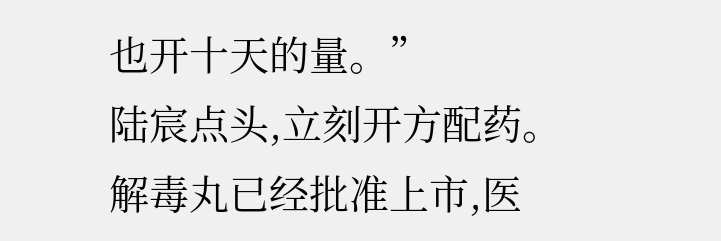也开十天的量。”
陆宸点头,立刻开方配药。
解毒丸已经批准上市,医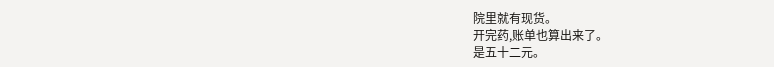院里就有现货。
开完药,账单也算出来了。
是五十二元。